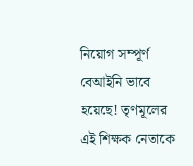নিয়োগ সম্পূর্ণ বেআইনি ভাবে হয়েছে! তৃণমূলের এই শিক্ষক নেতাকে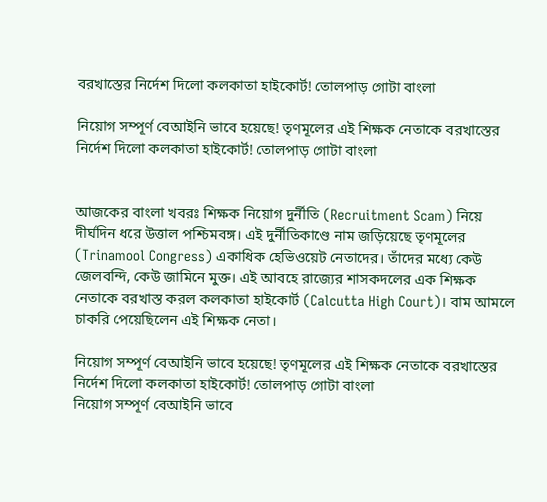বরখাস্তের নির্দেশ দিলো কলকাতা হাইকোর্ট! তোলপাড় গোটা বাংলা

নিয়োগ সম্পূর্ণ বেআইনি ভাবে হয়েছে! তৃণমূলের এই শিক্ষক নেতাকে বরখাস্তের নির্দেশ দিলো কলকাতা হাইকোর্ট! তোলপাড় গোটা বাংলা


আজকের বাংলা খবরঃ শিক্ষক নিয়োগ দুর্নীতি (Recruitment Scam) নিয়ে দীর্ঘদিন ধরে উত্তাল পশ্চিমবঙ্গ। এই দুর্নীতিকাণ্ডে নাম জড়িয়েছে তৃণমূলের (Trinamool Congress) একাধিক হেভিওয়েট নেতাদের। তাঁদের মধ্যে কেউ জেলবন্দি, কেউ জামিনে মুক্ত। এই আবহে রাজ্যের শাসকদলের এক শিক্ষক নেতাকে বরখাস্ত করল কলকাতা হাইকোর্ট (Calcutta High Court)। বাম আমলে চাকরি পেয়েছিলেন এই শিক্ষক নেতা।

নিয়োগ সম্পূর্ণ বেআইনি ভাবে হয়েছে! তৃণমূলের এই শিক্ষক নেতাকে বরখাস্তের নির্দেশ দিলো কলকাতা হাইকোর্ট! তোলপাড় গোটা বাংলা
নিয়োগ সম্পূর্ণ বেআইনি ভাবে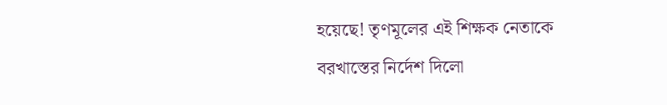হয়েছে! তৃণমূলের এই শিক্ষক নেতাকে বরখাস্তের নির্দেশ দিলো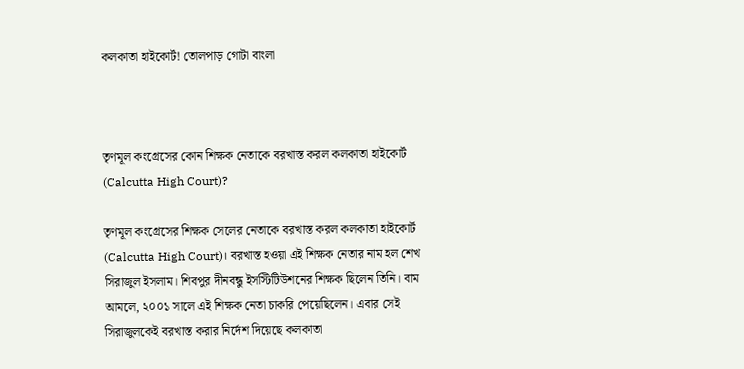কলকাতা হাইকোর্ট! তোলপাড় গোটা বাংলা



তৃণমূল কংগ্রেসের কোন শিক্ষক নেতাকে বরখাস্ত করল কলকাতা হাইকোর্ট (Calcutta High Court)?

তৃণমূল কংগ্রেসের শিক্ষক সেলের নেতাকে বরখাস্ত করল কলকাতা হাইকোর্ট (Calcutta High Court)। বরখাস্ত হওয়া এই শিক্ষক নেতার নাম হল শেখ সিরাজুল ইসলাম। শিবপুর দীনবন্ধু ইসস্টিটিউশনের শিক্ষক ছিলেন তিনি। বাম আমলে, ২০০১ সালে এই শিক্ষক নেতা চাকরি পেয়েছিলেন। এবার সেই সিরাজুলকেই বরখাস্ত করার নির্দেশ দিয়েছে কলকাতা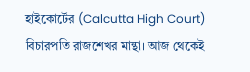হাইকোর্টের (Calcutta High Court) বিচারপতি রাজশেখর মান্থা। আজ থেকেই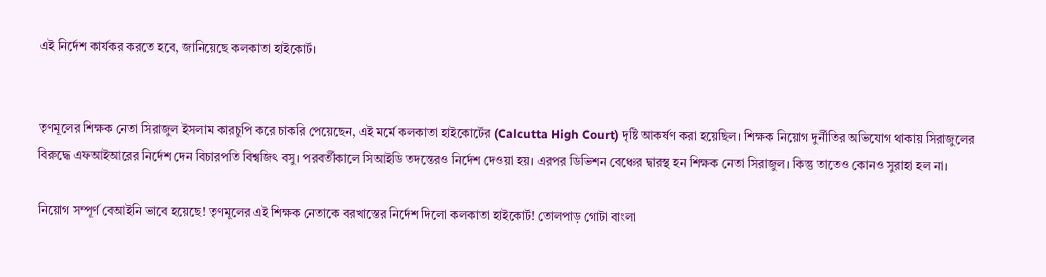এই নির্দেশ কার্যকর করতে হবে, জানিয়েছে কলকাতা হাইকোর্ট।


তৃণমূলের শিক্ষক নেতা সিরাজুল ইসলাম কারচুপি করে চাকরি পেয়েছেন, এই মর্মে কলকাতা হাইকোর্টের (Calcutta High Court) দৃষ্টি আকর্ষণ করা হয়েছিল। শিক্ষক নিয়োগ দুর্নীতির অভিযোগ থাকায় সিরাজুলের বিরুদ্ধে এফআইআরের নির্দেশ দেন বিচারপতি বিশ্বজিৎ বসু। পরবর্তীকালে সিআইডি তদন্তেরও নির্দেশ দেওয়া হয়। এরপর ডিভিশন বেঞ্চের দ্বারস্থ হন শিক্ষক নেতা সিরাজুল। কিন্তু তাতেও কোনও সুরাহা হল না।

নিয়োগ সম্পূর্ণ বেআইনি ভাবে হয়েছে! তৃণমূলের এই শিক্ষক নেতাকে বরখাস্তের নির্দেশ দিলো কলকাতা হাইকোর্ট! তোলপাড় গোটা বাংলা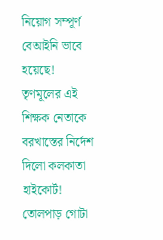নিয়োগ সম্পূর্ণ বেআইনি ভাবে হয়েছে! তৃণমূলের এই শিক্ষক নেতাকে বরখাস্তের নির্দেশ দিলো কলকাতা হাইকোর্ট! তোলপাড় গোটা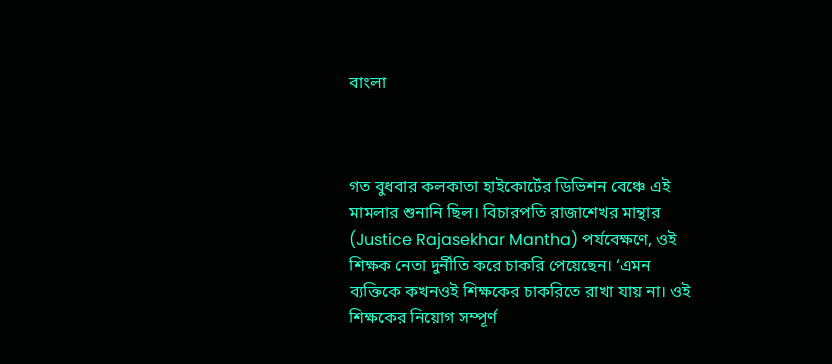বাংলা



গত বুধবার কলকাতা হাইকোর্টের ডিভিশন বেঞ্চে এই মামলার শুনানি ছিল। বিচারপতি রাজাশেখর মান্থার (Justice Rajasekhar Mantha) পর্যবেক্ষণে, ওই শিক্ষক নেতা দুর্নীতি করে চাকরি পেয়েছেন। ‘এমন ব্যক্তিকে কখনওই শিক্ষকের চাকরিতে রাখা যায় না। ওই শিক্ষকের নিয়োগ সম্পূর্ণ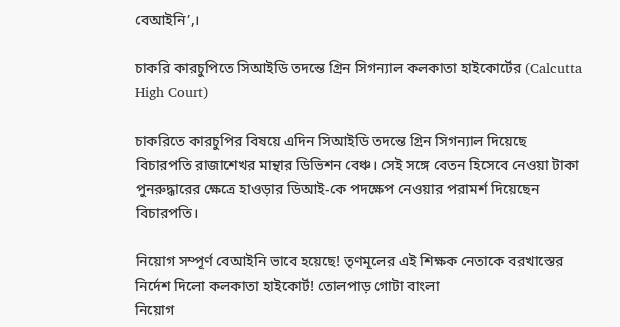বেআইনি’,।

চাকরি কারচুপিতে সিআইডি তদন্তে গ্রিন সিগন্যাল কলকাতা হাইকোর্টের (Calcutta High Court)

চাকরিতে কারচুপির বিষয়ে এদিন সিআইডি তদন্তে গ্রিন সিগন্যাল দিয়েছে বিচারপতি রাজাশেখর মান্থার ডিভিশন বেঞ্চ। সেই সঙ্গে বেতন হিসেবে নেওয়া টাকা পুনরুদ্ধারের ক্ষেত্রে হাওড়ার ডিআই-কে পদক্ষেপ নেওয়ার পরামর্শ দিয়েছেন বিচারপতি।

নিয়োগ সম্পূর্ণ বেআইনি ভাবে হয়েছে! তৃণমূলের এই শিক্ষক নেতাকে বরখাস্তের নির্দেশ দিলো কলকাতা হাইকোর্ট! তোলপাড় গোটা বাংলা
নিয়োগ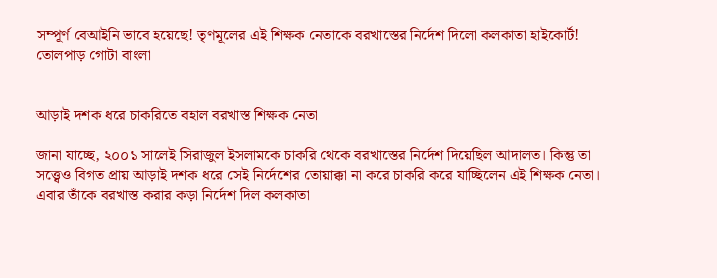সম্পূর্ণ বেআইনি ভাবে হয়েছে! তৃণমূলের এই শিক্ষক নেতাকে বরখাস্তের নির্দেশ দিলো কলকাতা হাইকোর্ট! তোলপাড় গোটা বাংলা


আড়াই দশক ধরে চাকরিতে বহাল বরখাস্ত শিক্ষক নেতা

জানা যাচ্ছে, ২০০১ সালেই সিরাজুল ইসলামকে চাকরি থেকে বরখাস্তের নির্দেশ দিয়েছিল আদালত। কিন্তু তা সত্ত্বেও বিগত প্রায় আড়াই দশক ধরে সেই নির্দেশের তোয়াক্কা না করে চাকরি করে যাচ্ছিলেন এই শিক্ষক নেতা। এবার তাঁকে বরখাস্ত করার কড়া নির্দেশ দিল কলকাতা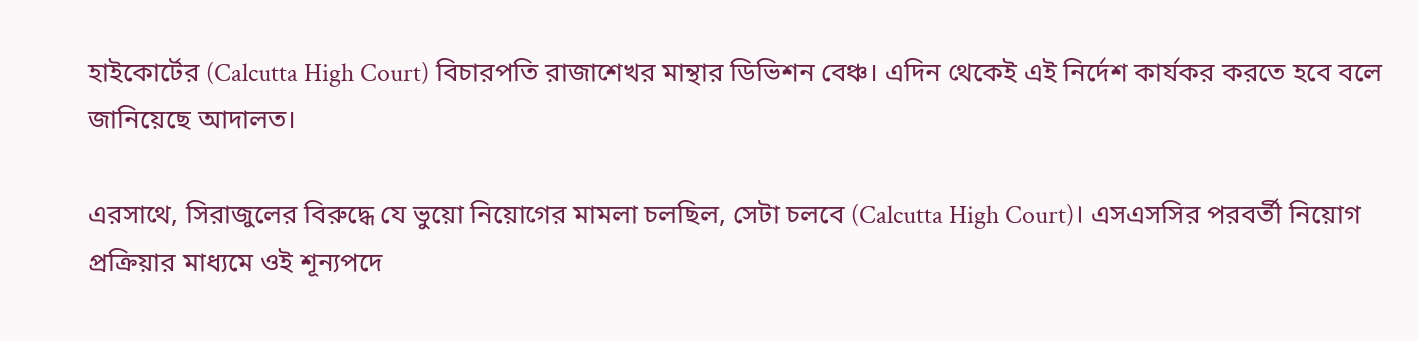হাইকোর্টের (Calcutta High Court) বিচারপতি রাজাশেখর মান্থার ডিভিশন বেঞ্চ। এদিন থেকেই এই নির্দেশ কার্যকর করতে হবে বলে জানিয়েছে আদালত।

এরসাথে, সিরাজুলের বিরুদ্ধে যে ভুয়ো নিয়োগের মামলা চলছিল, সেটা চলবে (Calcutta High Court)। এসএসসির পরবর্তী নিয়োগ প্রক্রিয়ার মাধ্যমে ওই শূন্যপদে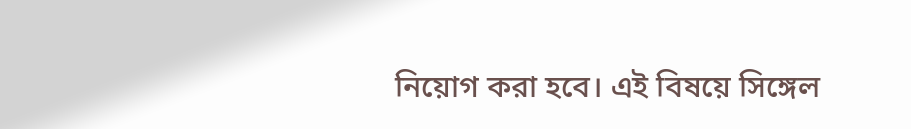নিয়োগ করা হবে। এই বিষয়ে সিঙ্গেল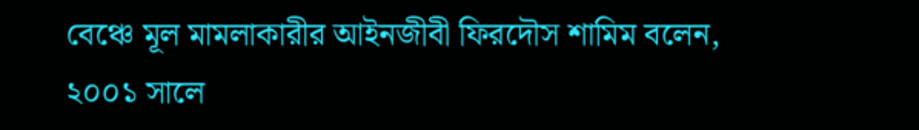বেঞ্চে মূল মামলাকারীর আইনজীবী ফিরদৌস শামিম বলেন, ২০০১ সালে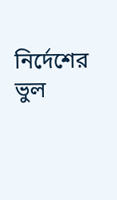নির্দেশের ভুল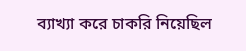ব্যাখ্যা করে চাকরি নিয়েছিল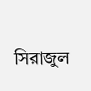সিরাজুল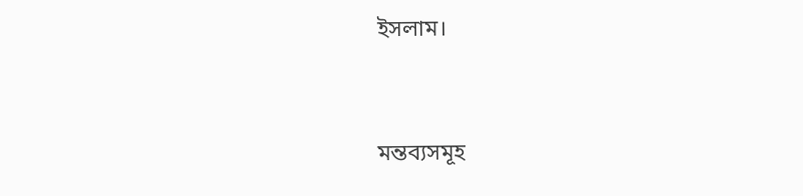ইসলাম।


মন্তব্যসমূহ